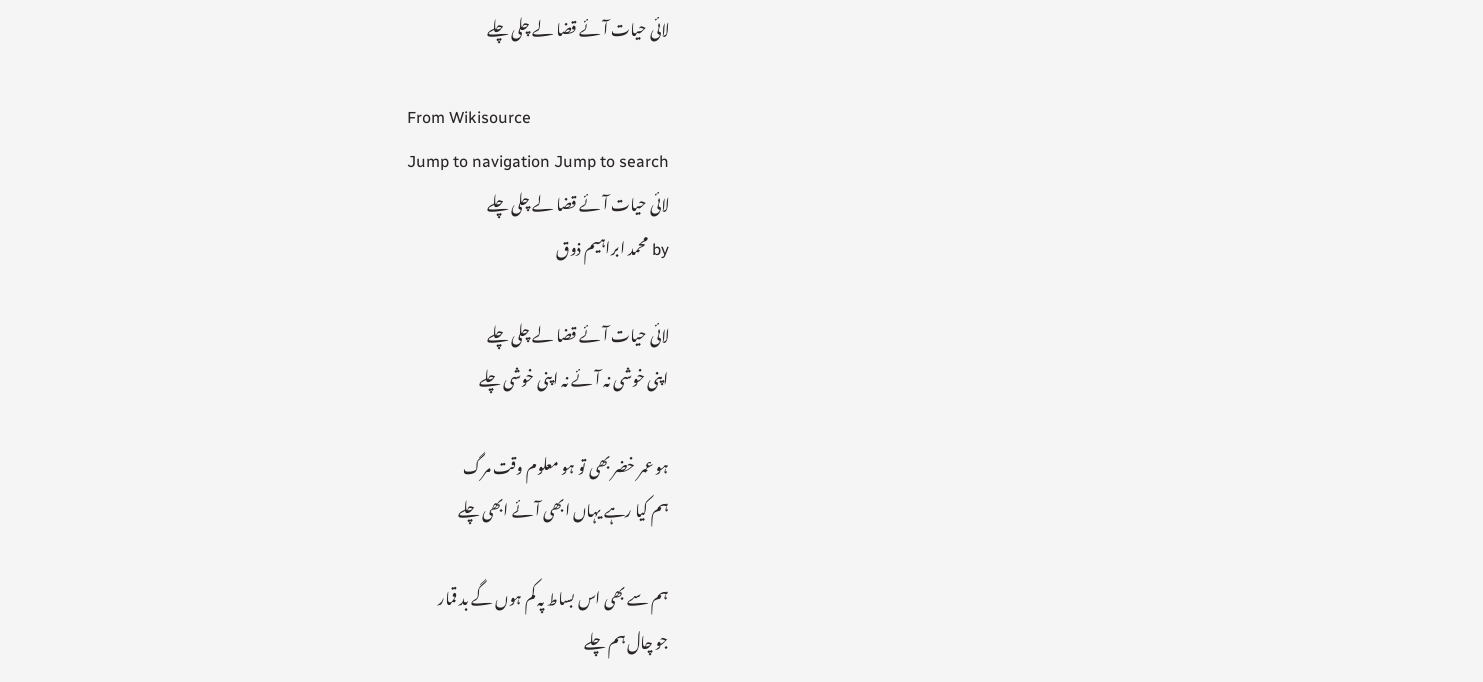لائی حیات آئے قضا لے چلی چلے

From Wikisource
Jump to navigation Jump to search
لائی حیات آئے قضا لے چلی چلے
by محمد ابراہیم ذوق

لائی حیات آئے قضا لے چلی چلے
اپنی خوشی نہ آئے نہ اپنی خوشی چلے

ہو عمر خضر بھی تو ہو معلوم وقت مرگ
ہم کیا رہے یہاں ابھی آئے ابھی چلے

ہم سے بھی اس بساط پہ کم ہوں گے بد قمار
جو چال ہم چلے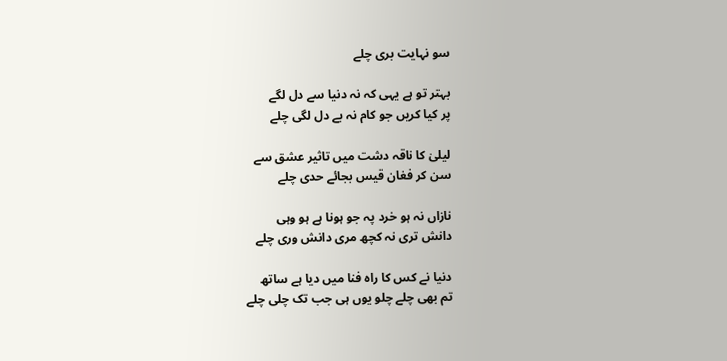سو نہایت بری چلے

بہتر تو ہے یہی کہ نہ دنیا سے دل لگے
پر کیا کریں جو کام نہ بے دل لگی چلے

لیلیٰ کا ناقہ دشت میں تاثیر عشق سے
سن کر فغان قیس بجائے حدی چلے

نازاں نہ ہو خرد پہ جو ہونا ہے ہو وہی
دانش تری نہ کچھ مری دانش وری چلے

دنیا نے کس کا راہ فنا میں دیا ہے ساتھ
تم بھی چلے چلو یوں ہی جب تک چلی چلے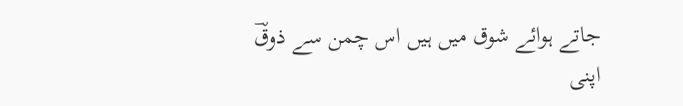جاتے ہوائے شوق میں ہیں اس چمن سے ذوقؔ
اپنی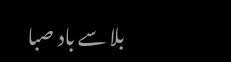بلا سے باد صبا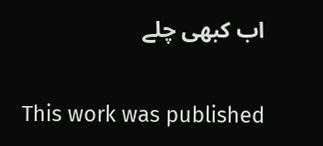اب کبھی چلے

This work was published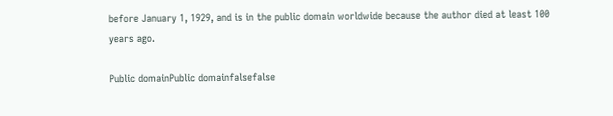before January 1, 1929, and is in the public domain worldwide because the author died at least 100 years ago.

Public domainPublic domainfalsefalse